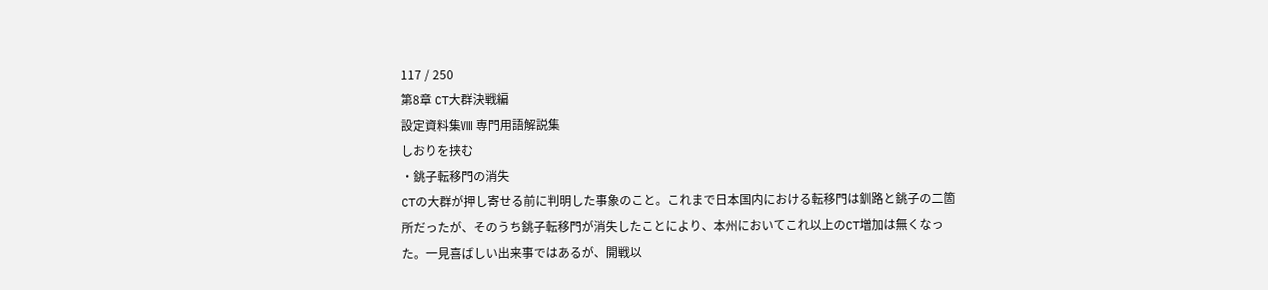117 / 250
第8章 CT大群決戦編
設定資料集Ⅷ 専門用語解説集
しおりを挟む
・銚子転移門の消失
CTの大群が押し寄せる前に判明した事象のこと。これまで日本国内における転移門は釧路と銚子の二箇所だったが、そのうち銚子転移門が消失したことにより、本州においてこれ以上のCT増加は無くなった。一見喜ばしい出来事ではあるが、開戦以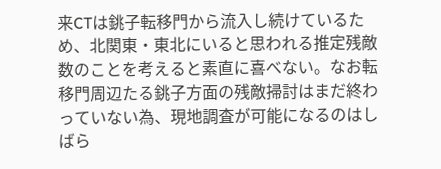来CTは銚子転移門から流入し続けているため、北関東・東北にいると思われる推定残敵数のことを考えると素直に喜べない。なお転移門周辺たる銚子方面の残敵掃討はまだ終わっていない為、現地調査が可能になるのはしばら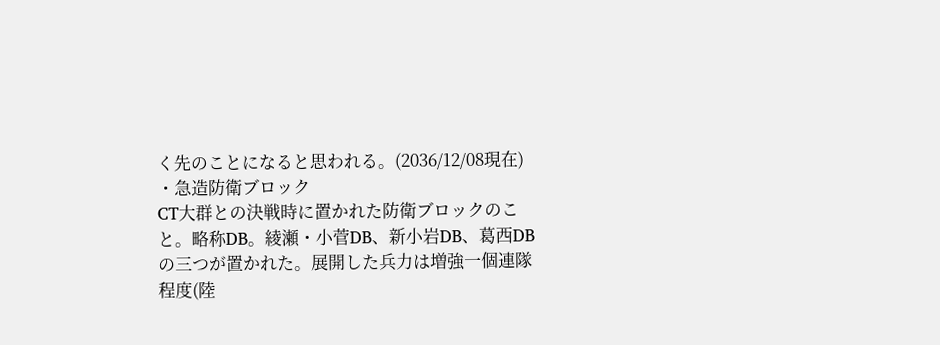く先のことになると思われる。(2036/12/08現在)
・急造防衛ブロック
CT大群との決戦時に置かれた防衛ブロックのこと。略称DB。綾瀬・小菅DB、新小岩DB、葛西DBの三つが置かれた。展開した兵力は増強一個連隊程度(陸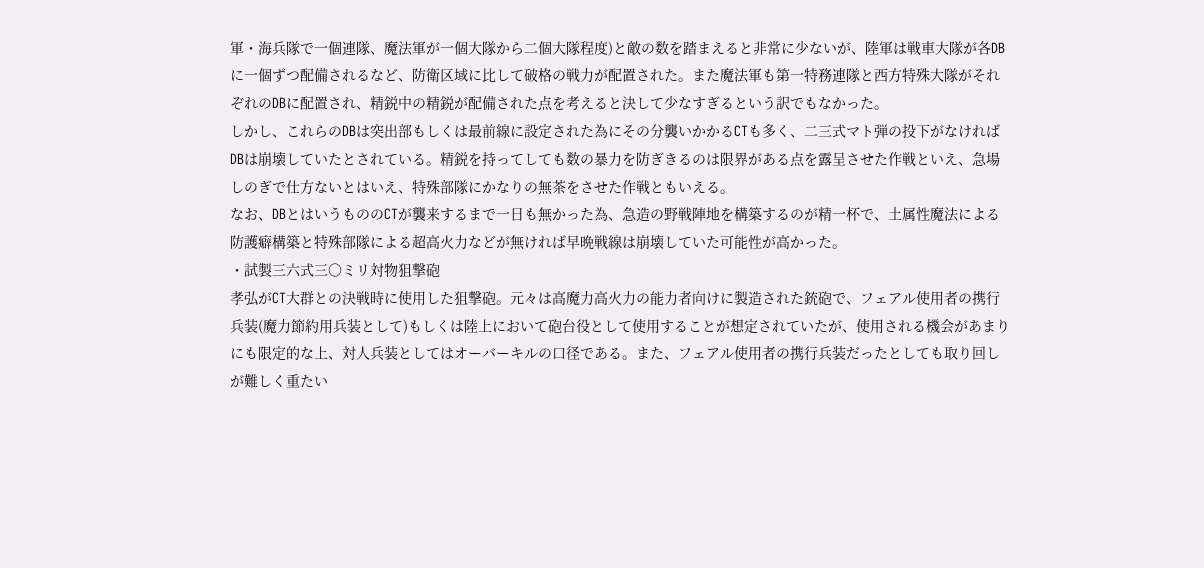軍・海兵隊で一個連隊、魔法軍が一個大隊から二個大隊程度)と敵の数を踏まえると非常に少ないが、陸軍は戦車大隊が各DBに一個ずつ配備されるなど、防衛区域に比して破格の戦力が配置された。また魔法軍も第一特務連隊と西方特殊大隊がそれぞれのDBに配置され、精鋭中の精鋭が配備された点を考えると決して少なすぎるという訳でもなかった。
しかし、これらのDBは突出部もしくは最前線に設定された為にその分襲いかかるCTも多く、二三式マト弾の投下がなければDBは崩壊していたとされている。精鋭を持ってしても数の暴力を防ぎきるのは限界がある点を露呈させた作戦といえ、急場しのぎで仕方ないとはいえ、特殊部隊にかなりの無茶をさせた作戦ともいえる。
なお、DBとはいうもののCTが襲来するまで一日も無かった為、急造の野戦陣地を構築するのが精一杯で、土属性魔法による防護癖構築と特殊部隊による超高火力などが無ければ早晩戦線は崩壊していた可能性が高かった。
・試製三六式三〇ミリ対物狙撃砲
孝弘がCT大群との決戦時に使用した狙撃砲。元々は高魔力高火力の能力者向けに製造された銃砲で、フェアル使用者の携行兵装(魔力節約用兵装として)もしくは陸上において砲台役として使用することが想定されていたが、使用される機会があまりにも限定的な上、対人兵装としてはオーバーキルの口径である。また、フェアル使用者の携行兵装だったとしても取り回しが難しく重たい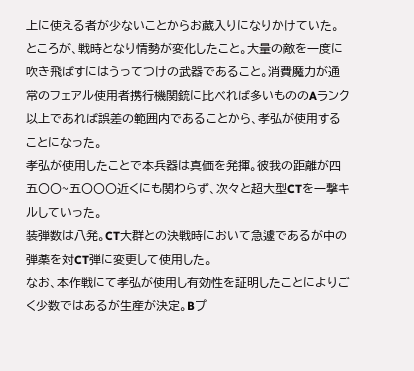上に使える者が少ないことからお蔵入りになりかけていた。
ところが、戦時となり情勢が変化したこと。大量の敵を一度に吹き飛ばすにはうってつけの武器であること。消費魔力が通常のフェアル使用者携行機関銃に比べれば多いもののAランク以上であれば誤差の範囲内であることから、孝弘が使用することになった。
孝弘が使用したことで本兵器は真価を発揮。彼我の距離が四五〇〇~五〇〇〇近くにも関わらず、次々と超大型CTを一撃キルしていった。
装弾数は八発。CT大群との決戦時において急遽であるが中の弾薬を対CT弾に変更して使用した。
なお、本作戦にて孝弘が使用し有効性を証明したことによりごく少数ではあるが生産が決定。Bプ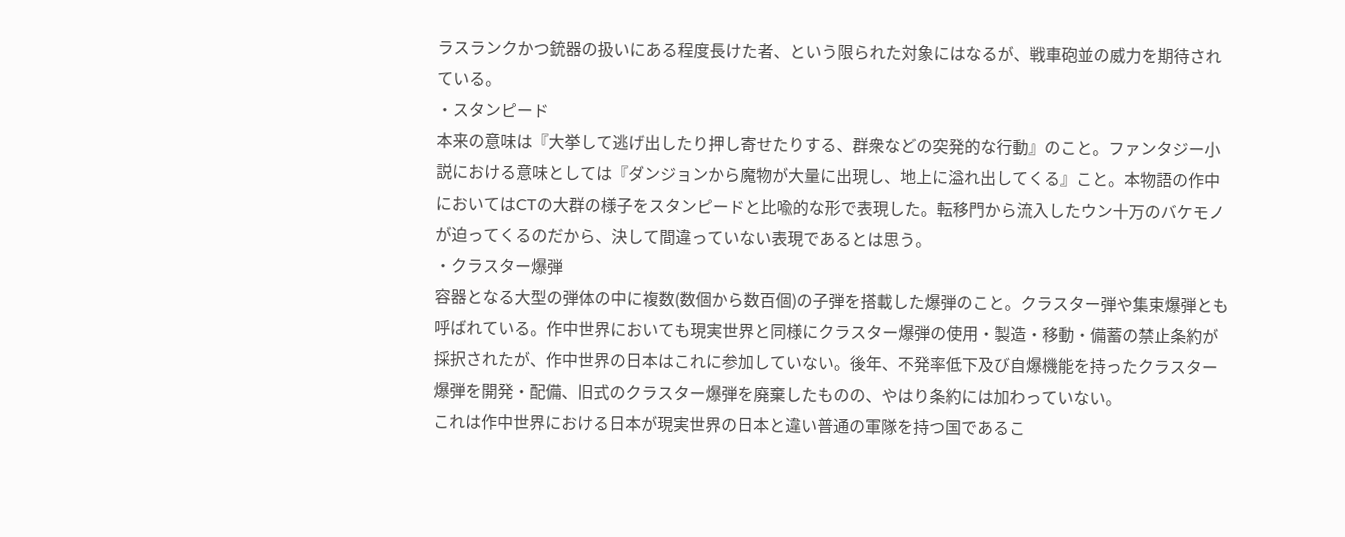ラスランクかつ銃器の扱いにある程度長けた者、という限られた対象にはなるが、戦車砲並の威力を期待されている。
・スタンピード
本来の意味は『大挙して逃げ出したり押し寄せたりする、群衆などの突発的な行動』のこと。ファンタジー小説における意味としては『ダンジョンから魔物が大量に出現し、地上に溢れ出してくる』こと。本物語の作中においてはCTの大群の様子をスタンピードと比喩的な形で表現した。転移門から流入したウン十万のバケモノが迫ってくるのだから、決して間違っていない表現であるとは思う。
・クラスター爆弾
容器となる大型の弾体の中に複数(数個から数百個)の子弾を搭載した爆弾のこと。クラスター弾や集束爆弾とも呼ばれている。作中世界においても現実世界と同様にクラスター爆弾の使用・製造・移動・備蓄の禁止条約が採択されたが、作中世界の日本はこれに参加していない。後年、不発率低下及び自爆機能を持ったクラスター爆弾を開発・配備、旧式のクラスター爆弾を廃棄したものの、やはり条約には加わっていない。
これは作中世界における日本が現実世界の日本と違い普通の軍隊を持つ国であるこ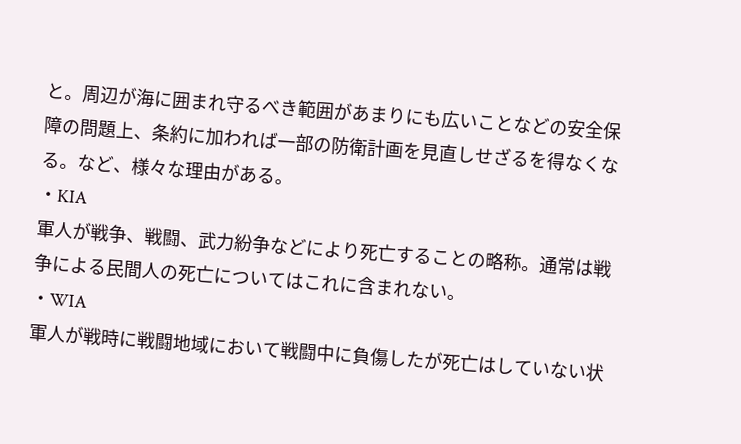と。周辺が海に囲まれ守るべき範囲があまりにも広いことなどの安全保障の問題上、条約に加われば一部の防衛計画を見直しせざるを得なくなる。など、様々な理由がある。
・KIA
軍人が戦争、戦闘、武力紛争などにより死亡することの略称。通常は戦争による民間人の死亡についてはこれに含まれない。
・WIA
軍人が戦時に戦闘地域において戦闘中に負傷したが死亡はしていない状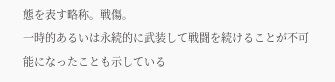態を表す略称。戦傷。
一時的あるいは永続的に武装して戦闘を続けることが不可能になったことも示している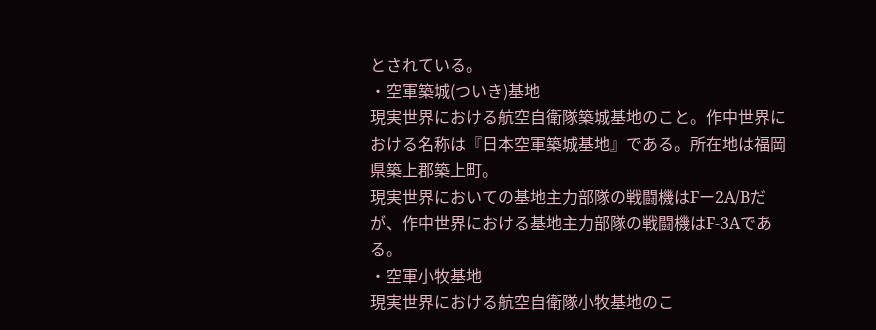とされている。
・空軍築城(ついき)基地
現実世界における航空自衛隊築城基地のこと。作中世界における名称は『日本空軍築城基地』である。所在地は福岡県築上郡築上町。
現実世界においての基地主力部隊の戦闘機はFー2A/Bだが、作中世界における基地主力部隊の戦闘機はF-3Aである。
・空軍小牧基地
現実世界における航空自衛隊小牧基地のこ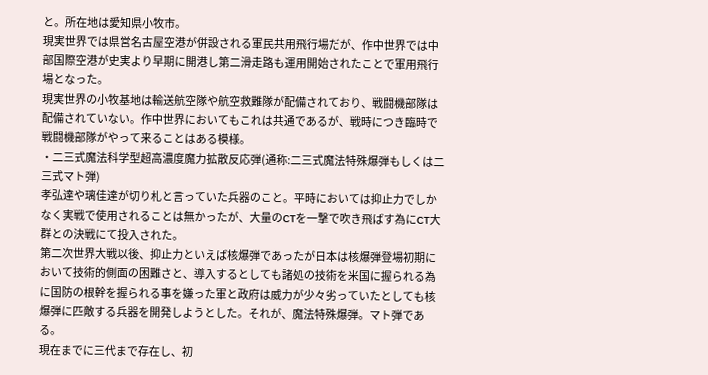と。所在地は愛知県小牧市。
現実世界では県営名古屋空港が併設される軍民共用飛行場だが、作中世界では中部国際空港が史実より早期に開港し第二滑走路も運用開始されたことで軍用飛行場となった。
現実世界の小牧基地は輸送航空隊や航空救難隊が配備されており、戦闘機部隊は配備されていない。作中世界においてもこれは共通であるが、戦時につき臨時で戦闘機部隊がやって来ることはある模様。
・二三式魔法科学型超高濃度魔力拡散反応弾(通称:二三式魔法特殊爆弾もしくは二三式マト弾)
孝弘達や璃佳達が切り札と言っていた兵器のこと。平時においては抑止力でしかなく実戦で使用されることは無かったが、大量のCTを一撃で吹き飛ばす為にCT大群との決戦にて投入された。
第二次世界大戦以後、抑止力といえば核爆弾であったが日本は核爆弾登場初期において技術的側面の困難さと、導入するとしても諸処の技術を米国に握られる為に国防の根幹を握られる事を嫌った軍と政府は威力が少々劣っていたとしても核爆弾に匹敵する兵器を開発しようとした。それが、魔法特殊爆弾。マト弾である。
現在までに三代まで存在し、初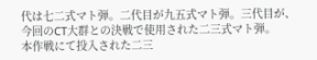代は七二式マト弾。二代目が九五式マト弾。三代目が、今回のCT大群との決戦で使用された二三式マト弾。
本作戦にて投入された二三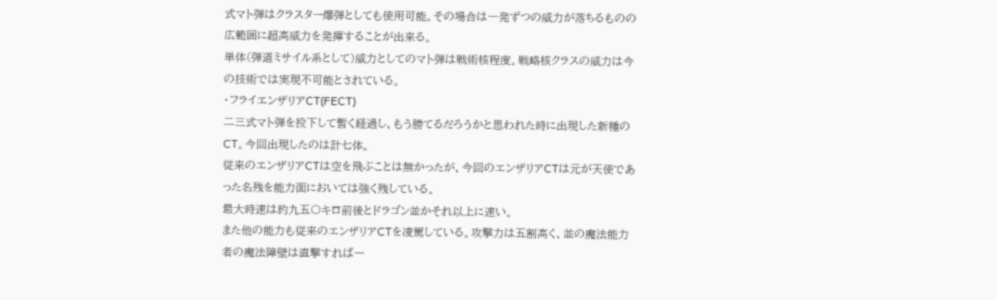式マト弾はクラスター爆弾としても使用可能。その場合は一発ずつの威力が落ちるものの広範囲に超高威力を発揮することが出来る。
単体(弾道ミサイル系として)威力としてのマト弾は戦術核程度。戦略核クラスの威力は今の技術では実現不可能とされている。
・フライエンザリアCT(FECT)
二三式マト弾を投下して暫く経過し、もう勝てるだろうかと思われた時に出現した新種のCT。今回出現したのは計七体。
従来のエンザリアCTは空を飛ぶことは無かったが、今回のエンザリアCTは元が天使であった名残を能力面においては強く残している。
最大時速は約九五〇キロ前後とドラゴン並かそれ以上に速い。
また他の能力も従来のエンザリアCTを凌駕している。攻撃力は五割高く、並の魔法能力者の魔法障壁は直撃すれば一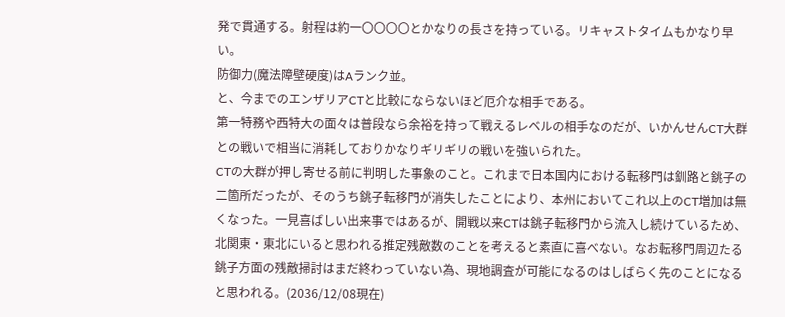発で貫通する。射程は約一〇〇〇〇とかなりの長さを持っている。リキャストタイムもかなり早い。
防御力(魔法障壁硬度)はAランク並。
と、今までのエンザリアCTと比較にならないほど厄介な相手である。
第一特務や西特大の面々は普段なら余裕を持って戦えるレベルの相手なのだが、いかんせんCT大群との戦いで相当に消耗しておりかなりギリギリの戦いを強いられた。
CTの大群が押し寄せる前に判明した事象のこと。これまで日本国内における転移門は釧路と銚子の二箇所だったが、そのうち銚子転移門が消失したことにより、本州においてこれ以上のCT増加は無くなった。一見喜ばしい出来事ではあるが、開戦以来CTは銚子転移門から流入し続けているため、北関東・東北にいると思われる推定残敵数のことを考えると素直に喜べない。なお転移門周辺たる銚子方面の残敵掃討はまだ終わっていない為、現地調査が可能になるのはしばらく先のことになると思われる。(2036/12/08現在)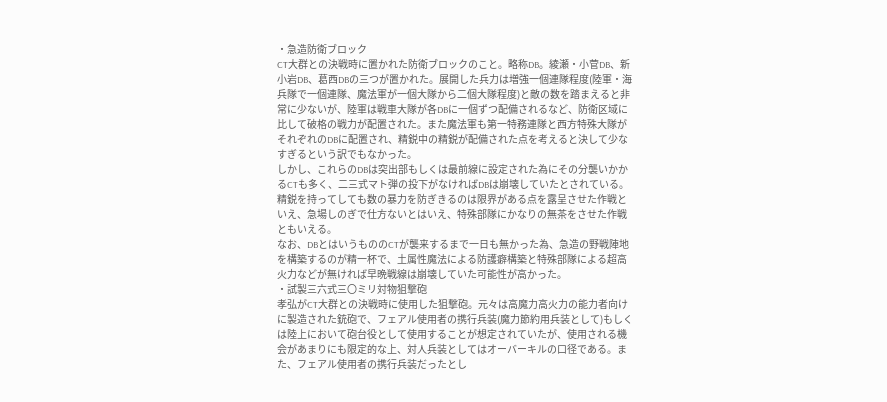・急造防衛ブロック
CT大群との決戦時に置かれた防衛ブロックのこと。略称DB。綾瀬・小菅DB、新小岩DB、葛西DBの三つが置かれた。展開した兵力は増強一個連隊程度(陸軍・海兵隊で一個連隊、魔法軍が一個大隊から二個大隊程度)と敵の数を踏まえると非常に少ないが、陸軍は戦車大隊が各DBに一個ずつ配備されるなど、防衛区域に比して破格の戦力が配置された。また魔法軍も第一特務連隊と西方特殊大隊がそれぞれのDBに配置され、精鋭中の精鋭が配備された点を考えると決して少なすぎるという訳でもなかった。
しかし、これらのDBは突出部もしくは最前線に設定された為にその分襲いかかるCTも多く、二三式マト弾の投下がなければDBは崩壊していたとされている。精鋭を持ってしても数の暴力を防ぎきるのは限界がある点を露呈させた作戦といえ、急場しのぎで仕方ないとはいえ、特殊部隊にかなりの無茶をさせた作戦ともいえる。
なお、DBとはいうもののCTが襲来するまで一日も無かった為、急造の野戦陣地を構築するのが精一杯で、土属性魔法による防護癖構築と特殊部隊による超高火力などが無ければ早晩戦線は崩壊していた可能性が高かった。
・試製三六式三〇ミリ対物狙撃砲
孝弘がCT大群との決戦時に使用した狙撃砲。元々は高魔力高火力の能力者向けに製造された銃砲で、フェアル使用者の携行兵装(魔力節約用兵装として)もしくは陸上において砲台役として使用することが想定されていたが、使用される機会があまりにも限定的な上、対人兵装としてはオーバーキルの口径である。また、フェアル使用者の携行兵装だったとし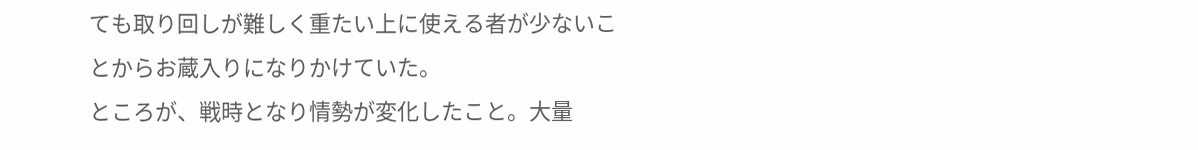ても取り回しが難しく重たい上に使える者が少ないことからお蔵入りになりかけていた。
ところが、戦時となり情勢が変化したこと。大量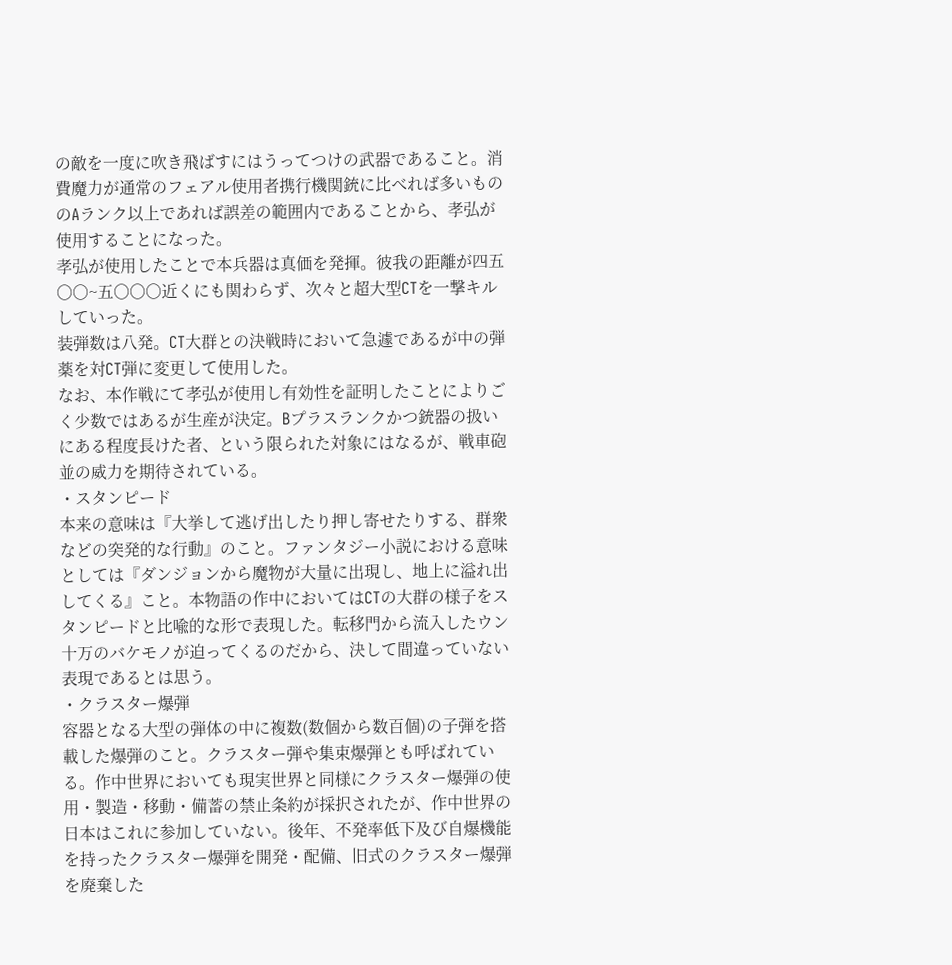の敵を一度に吹き飛ばすにはうってつけの武器であること。消費魔力が通常のフェアル使用者携行機関銃に比べれば多いもののAランク以上であれば誤差の範囲内であることから、孝弘が使用することになった。
孝弘が使用したことで本兵器は真価を発揮。彼我の距離が四五〇〇~五〇〇〇近くにも関わらず、次々と超大型CTを一撃キルしていった。
装弾数は八発。CT大群との決戦時において急遽であるが中の弾薬を対CT弾に変更して使用した。
なお、本作戦にて孝弘が使用し有効性を証明したことによりごく少数ではあるが生産が決定。Bプラスランクかつ銃器の扱いにある程度長けた者、という限られた対象にはなるが、戦車砲並の威力を期待されている。
・スタンピード
本来の意味は『大挙して逃げ出したり押し寄せたりする、群衆などの突発的な行動』のこと。ファンタジー小説における意味としては『ダンジョンから魔物が大量に出現し、地上に溢れ出してくる』こと。本物語の作中においてはCTの大群の様子をスタンピードと比喩的な形で表現した。転移門から流入したウン十万のバケモノが迫ってくるのだから、決して間違っていない表現であるとは思う。
・クラスター爆弾
容器となる大型の弾体の中に複数(数個から数百個)の子弾を搭載した爆弾のこと。クラスター弾や集束爆弾とも呼ばれている。作中世界においても現実世界と同様にクラスター爆弾の使用・製造・移動・備蓄の禁止条約が採択されたが、作中世界の日本はこれに参加していない。後年、不発率低下及び自爆機能を持ったクラスター爆弾を開発・配備、旧式のクラスター爆弾を廃棄した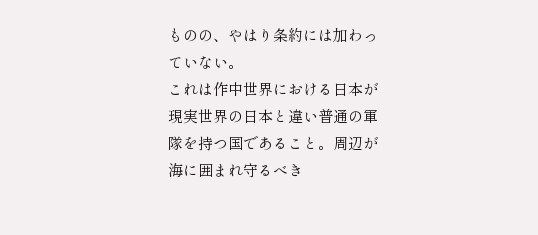ものの、やはり条約には加わっていない。
これは作中世界における日本が現実世界の日本と違い普通の軍隊を持つ国であること。周辺が海に囲まれ守るべき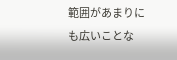範囲があまりにも広いことな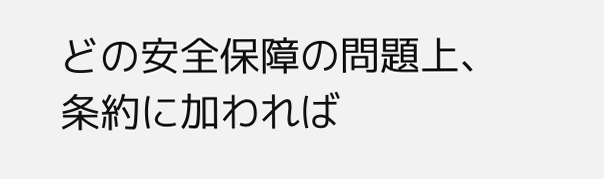どの安全保障の問題上、条約に加われば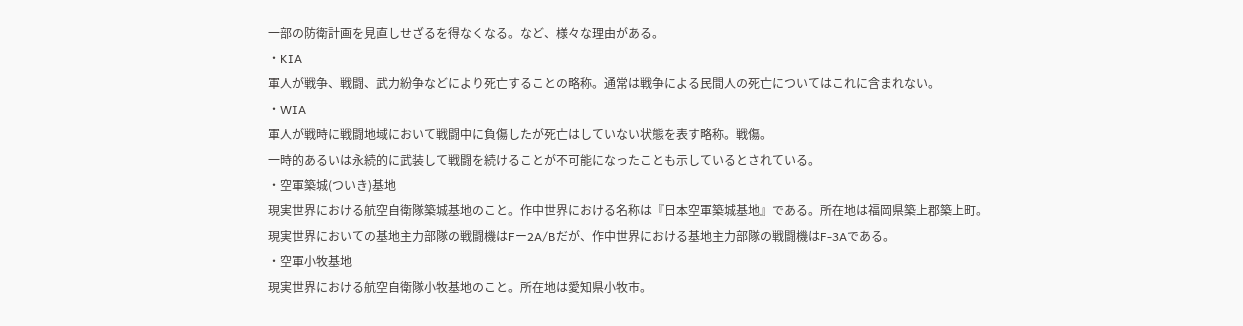一部の防衛計画を見直しせざるを得なくなる。など、様々な理由がある。
・KIA
軍人が戦争、戦闘、武力紛争などにより死亡することの略称。通常は戦争による民間人の死亡についてはこれに含まれない。
・WIA
軍人が戦時に戦闘地域において戦闘中に負傷したが死亡はしていない状態を表す略称。戦傷。
一時的あるいは永続的に武装して戦闘を続けることが不可能になったことも示しているとされている。
・空軍築城(ついき)基地
現実世界における航空自衛隊築城基地のこと。作中世界における名称は『日本空軍築城基地』である。所在地は福岡県築上郡築上町。
現実世界においての基地主力部隊の戦闘機はFー2A/Bだが、作中世界における基地主力部隊の戦闘機はF-3Aである。
・空軍小牧基地
現実世界における航空自衛隊小牧基地のこと。所在地は愛知県小牧市。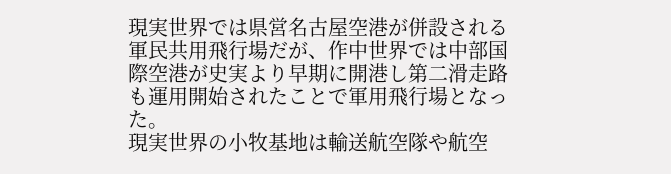現実世界では県営名古屋空港が併設される軍民共用飛行場だが、作中世界では中部国際空港が史実より早期に開港し第二滑走路も運用開始されたことで軍用飛行場となった。
現実世界の小牧基地は輸送航空隊や航空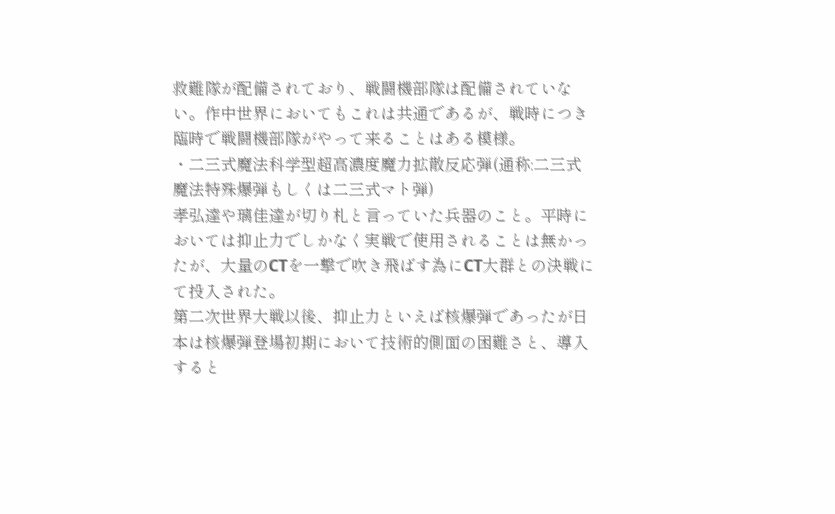救難隊が配備されており、戦闘機部隊は配備されていない。作中世界においてもこれは共通であるが、戦時につき臨時で戦闘機部隊がやって来ることはある模様。
・二三式魔法科学型超高濃度魔力拡散反応弾(通称:二三式魔法特殊爆弾もしくは二三式マト弾)
孝弘達や璃佳達が切り札と言っていた兵器のこと。平時においては抑止力でしかなく実戦で使用されることは無かったが、大量のCTを一撃で吹き飛ばす為にCT大群との決戦にて投入された。
第二次世界大戦以後、抑止力といえば核爆弾であったが日本は核爆弾登場初期において技術的側面の困難さと、導入すると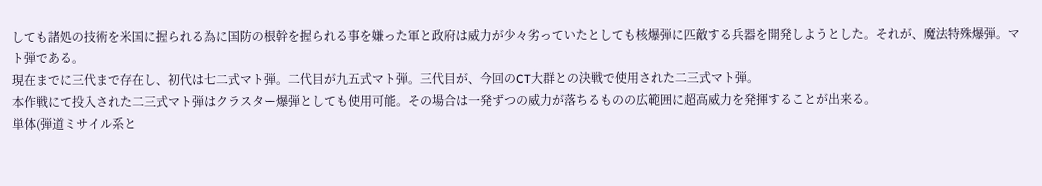しても諸処の技術を米国に握られる為に国防の根幹を握られる事を嫌った軍と政府は威力が少々劣っていたとしても核爆弾に匹敵する兵器を開発しようとした。それが、魔法特殊爆弾。マト弾である。
現在までに三代まで存在し、初代は七二式マト弾。二代目が九五式マト弾。三代目が、今回のCT大群との決戦で使用された二三式マト弾。
本作戦にて投入された二三式マト弾はクラスター爆弾としても使用可能。その場合は一発ずつの威力が落ちるものの広範囲に超高威力を発揮することが出来る。
単体(弾道ミサイル系と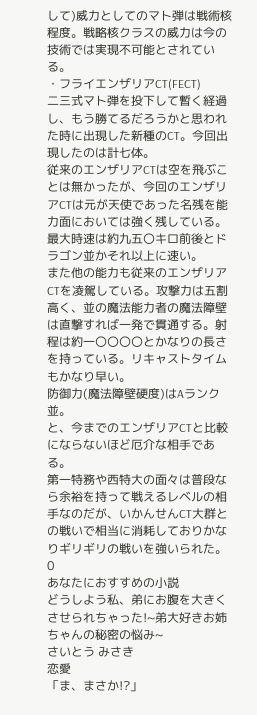して)威力としてのマト弾は戦術核程度。戦略核クラスの威力は今の技術では実現不可能とされている。
・フライエンザリアCT(FECT)
二三式マト弾を投下して暫く経過し、もう勝てるだろうかと思われた時に出現した新種のCT。今回出現したのは計七体。
従来のエンザリアCTは空を飛ぶことは無かったが、今回のエンザリアCTは元が天使であった名残を能力面においては強く残している。
最大時速は約九五〇キロ前後とドラゴン並かそれ以上に速い。
また他の能力も従来のエンザリアCTを凌駕している。攻撃力は五割高く、並の魔法能力者の魔法障壁は直撃すれば一発で貫通する。射程は約一〇〇〇〇とかなりの長さを持っている。リキャストタイムもかなり早い。
防御力(魔法障壁硬度)はAランク並。
と、今までのエンザリアCTと比較にならないほど厄介な相手である。
第一特務や西特大の面々は普段なら余裕を持って戦えるレベルの相手なのだが、いかんせんCT大群との戦いで相当に消耗しておりかなりギリギリの戦いを強いられた。
0
あなたにおすすめの小説
どうしよう私、弟にお腹を大きくさせられちゃった!~弟大好きお姉ちゃんの秘密の悩み~
さいとう みさき
恋愛
「ま、まさか!?」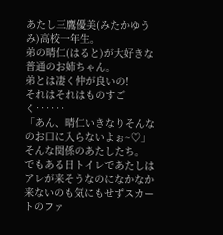あたし三鷹優美(みたかゆうみ)高校一年生。
弟の晴仁(はると)が大好きな普通のお姉ちゃん。
弟とは凄く仲が良いの!
それはそれはものすごく‥‥‥
「あん、晴仁いきなりそんなのお口に入らないよぉ~♡」
そんな関係のあたしたち。
でもある日トイレであたしはアレが来そうなのになかなか来ないのも気にもせずスカートのファ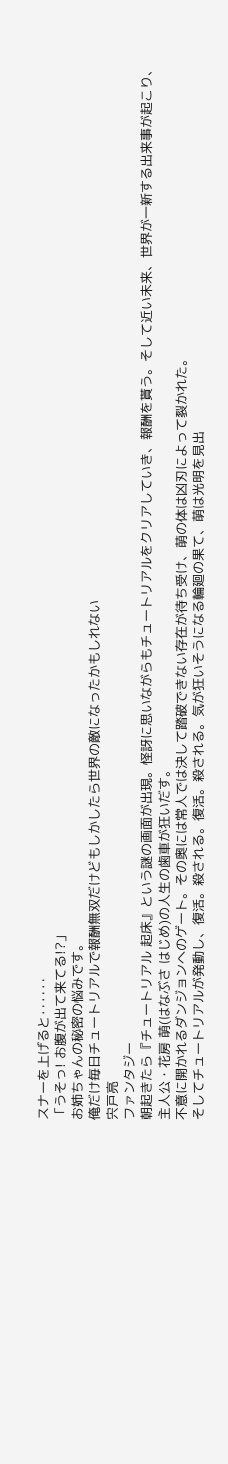スナーを上げると‥‥‥
「うそっ! お腹が出て来てる!?」
お姉ちゃんの秘密の悩みです。
俺だけ毎日チュートリアルで報酬無双だけどもしかしたら世界の敵になったかもしれない
宍戸亮
ファンタジー
朝起きたら『チュートリアル 起床』という謎の画面が出現。怪訝に思いながらもチュートリアルをクリアしていき、報酬を貰う。そして近い未来、世界が一新する出来事が起こり、主人公・花房 萌(はなぶさ はじめ)の人生の歯車が狂いだす。
不意に開かれるダンジョンへのゲート。その奥には常人では決して踏破できない存在が待ち受け、萌の体は凶刃によって裂かれた。
そしてチュートリアルが発動し、復活。殺される。復活。殺される。気が狂いそうになる輪廻の果て、萌は光明を見出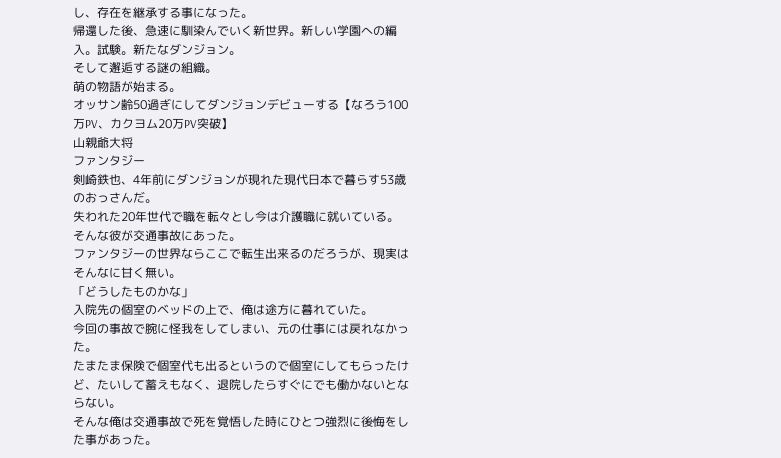し、存在を継承する事になった。
帰還した後、急速に馴染んでいく新世界。新しい学園への編入。試験。新たなダンジョン。
そして邂逅する謎の組織。
萌の物語が始まる。
オッサン齢50過ぎにしてダンジョンデビューする【なろう100万PV、カクヨム20万PV突破】
山親爺大将
ファンタジー
剣崎鉄也、4年前にダンジョンが現れた現代日本で暮らす53歳のおっさんだ。
失われた20年世代で職を転々とし今は介護職に就いている。
そんな彼が交通事故にあった。
ファンタジーの世界ならここで転生出来るのだろうが、現実はそんなに甘く無い。
「どうしたものかな」
入院先の個室のベッドの上で、俺は途方に暮れていた。
今回の事故で腕に怪我をしてしまい、元の仕事には戻れなかった。
たまたま保険で個室代も出るというので個室にしてもらったけど、たいして蓄えもなく、退院したらすぐにでも働かないとならない。
そんな俺は交通事故で死を覚悟した時にひとつ強烈に後悔をした事があった。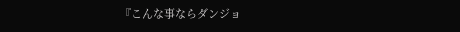『こんな事ならダンジョ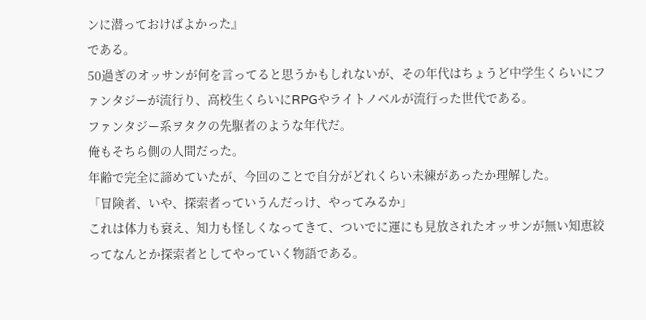ンに潜っておけばよかった』
である。
50過ぎのオッサンが何を言ってると思うかもしれないが、その年代はちょうど中学生くらいにファンタジーが流行り、高校生くらいにRPGやライトノベルが流行った世代である。
ファンタジー系ヲタクの先駆者のような年代だ。
俺もそちら側の人間だった。
年齢で完全に諦めていたが、今回のことで自分がどれくらい未練があったか理解した。
「冒険者、いや、探索者っていうんだっけ、やってみるか」
これは体力も衰え、知力も怪しくなってきて、ついでに運にも見放されたオッサンが無い知恵絞ってなんとか探索者としてやっていく物語である。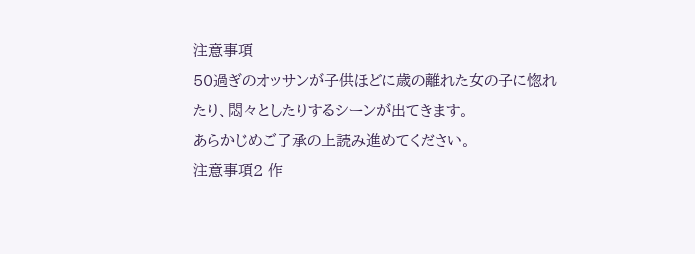注意事項
50過ぎのオッサンが子供ほどに歳の離れた女の子に惚れたり、悶々としたりするシーンが出てきます。
あらかじめご了承の上読み進めてください。
注意事項2 作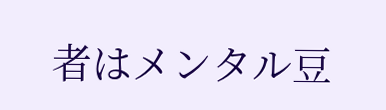者はメンタル豆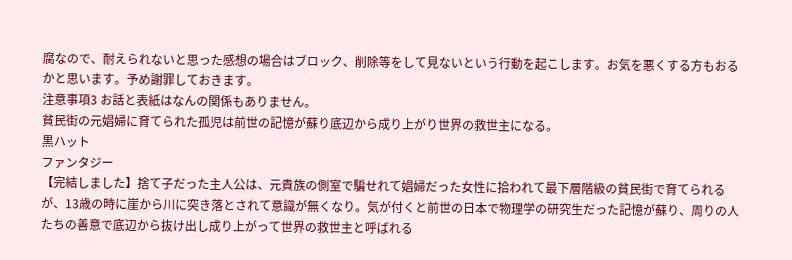腐なので、耐えられないと思った感想の場合はブロック、削除等をして見ないという行動を起こします。お気を悪くする方もおるかと思います。予め謝罪しておきます。
注意事項3 お話と表紙はなんの関係もありません。
貧民街の元娼婦に育てられた孤児は前世の記憶が蘇り底辺から成り上がり世界の救世主になる。
黒ハット
ファンタジー
【完結しました】捨て子だった主人公は、元貴族の側室で騙せれて娼婦だった女性に拾われて最下層階級の貧民街で育てられるが、13歳の時に崖から川に突き落とされて意識が無くなり。気が付くと前世の日本で物理学の研究生だった記憶が蘇り、周りの人たちの善意で底辺から抜け出し成り上がって世界の救世主と呼ばれる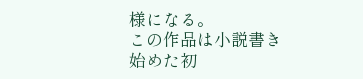様になる。
この作品は小説書き始めた初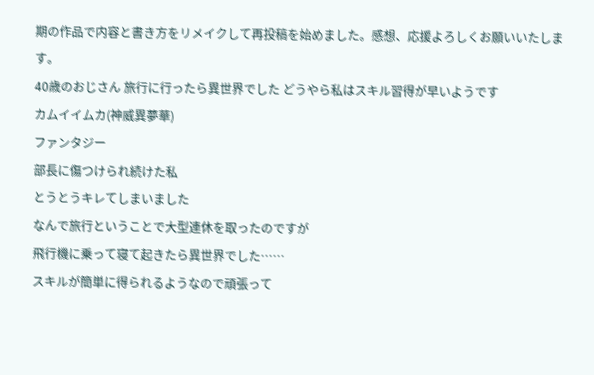期の作品で内容と書き方をリメイクして再投稿を始めました。感想、応援よろしくお願いいたします。
40歳のおじさん 旅行に行ったら異世界でした どうやら私はスキル習得が早いようです
カムイイムカ(神威異夢華)
ファンタジー
部長に傷つけられ続けた私
とうとうキレてしまいました
なんで旅行ということで大型連休を取ったのですが
飛行機に乗って寝て起きたら異世界でした……
スキルが簡単に得られるようなので頑張って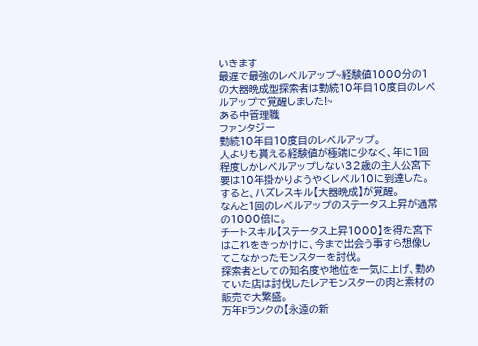いきます
最遅で最強のレベルアップ~経験値1000分の1の大器晩成型探索者は勤続10年目10度目のレベルアップで覚醒しました!~
ある中管理職
ファンタジー
勤続10年目10度目のレベルアップ。
人よりも貰える経験値が極端に少なく、年に1回程度しかレベルアップしない32歳の主人公宮下要は10年掛かりようやくレベル10に到達した。
すると、ハズレスキル【大器晩成】が覚醒。
なんと1回のレベルアップのステータス上昇が通常の1000倍に。
チートスキル【ステータス上昇1000】を得た宮下はこれをきっかけに、今まで出会う事すら想像してこなかったモンスターを討伐。
探索者としての知名度や地位を一気に上げ、勤めていた店は討伐したレアモンスターの肉と素材の販売で大繁盛。
万年Fランクの【永遠の新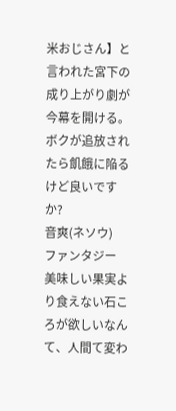米おじさん】と言われた宮下の成り上がり劇が今幕を開ける。
ボクが追放されたら飢餓に陥るけど良いですか?
音爽(ネソウ)
ファンタジー
美味しい果実より食えない石ころが欲しいなんて、人間て変わ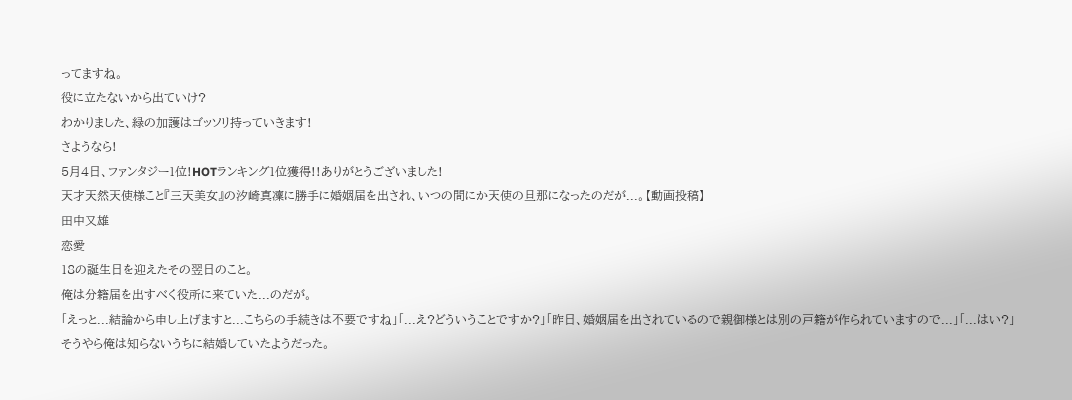ってますね。
役に立たないから出ていけ?
わかりました、緑の加護はゴッソリ持っていきます!
さようなら!
5月4日、ファンタジー1位!HOTランキング1位獲得!!ありがとうございました!
天才天然天使様こと『三天美女』の汐崎真凜に勝手に婚姻届を出され、いつの間にか天使の旦那になったのだが...。【動画投稿】
田中又雄
恋愛
18の誕生日を迎えたその翌日のこと。
俺は分籍届を出すべく役所に来ていた...のだが。
「えっと...結論から申し上げますと...こちらの手続きは不要ですね」「...え?どういうことですか?」「昨日、婚姻届を出されているので親御様とは別の戸籍が作られていますので...」「...はい?」
そうやら俺は知らないうちに結婚していたようだった。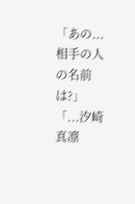「あの...相手の人の名前は?」
「...汐崎真凛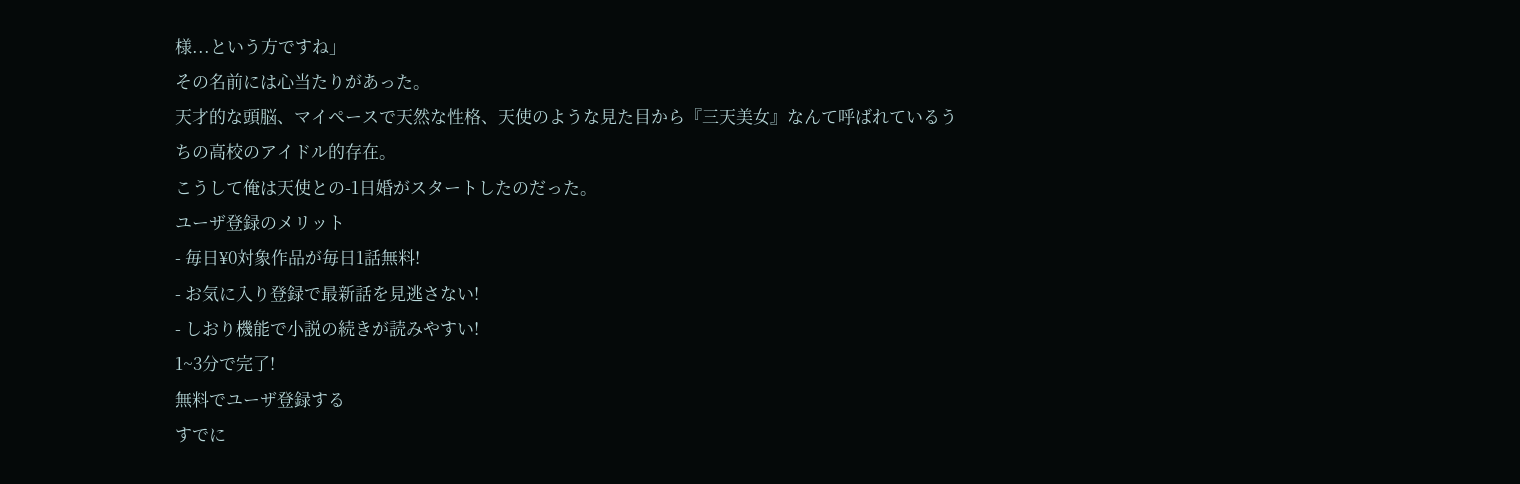様...という方ですね」
その名前には心当たりがあった。
天才的な頭脳、マイペースで天然な性格、天使のような見た目から『三天美女』なんて呼ばれているうちの高校のアイドル的存在。
こうして俺は天使との-1日婚がスタートしたのだった。
ユーザ登録のメリット
- 毎日¥0対象作品が毎日1話無料!
- お気に入り登録で最新話を見逃さない!
- しおり機能で小説の続きが読みやすい!
1~3分で完了!
無料でユーザ登録する
すでに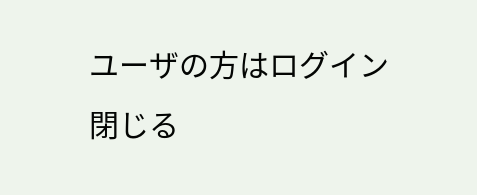ユーザの方はログイン
閉じる